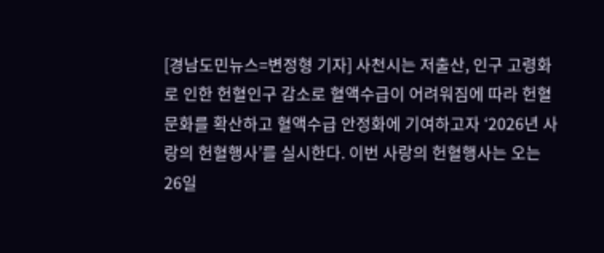[경남도민뉴스=변정형 기자] 사천시는 저출산, 인구 고령화로 인한 헌혈인구 감소로 혈액수급이 어려워짐에 따라 헌혈문화를 확산하고 혈액수급 안정화에 기여하고자 ‘2026년 사랑의 헌혈행사’를 실시한다. 이번 사랑의 헌혈행사는 오는 26일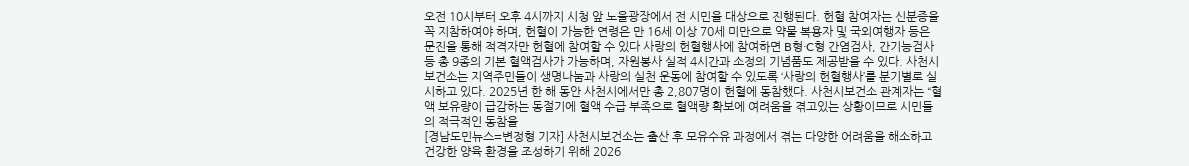오전 10시부터 오후 4시까지 시청 앞 노을광장에서 전 시민을 대상으로 진행된다. 헌혈 참여자는 신분증을 꼭 지참하여야 하며, 헌혈이 가능한 연령은 만 16세 이상 70세 미만으로 약물 복용자 및 국외여행자 등은 문진을 통해 적격자만 헌혈에 참여할 수 있다 사랑의 헌혈행사에 참여하면 B형·C형 간염검사, 간기능검사 등 총 9종의 기본 혈액검사가 가능하며, 자원봉사 실적 4시간과 소정의 기념품도 제공받을 수 있다. 사천시보건소는 지역주민들이 생명나눔과 사랑의 실천 운동에 참여할 수 있도록 ‘사랑의 헌혈행사’를 분기별로 실시하고 있다. 2025년 한 해 동안 사천시에서만 총 2,807명이 헌혈에 동참했다. 사천시보건소 관계자는 “혈액 보유량이 급감하는 동절기에 혈액 수급 부족으로 혈액량 확보에 여려움을 겪고있는 상황이므로 시민들의 적극적인 동참을
[경남도민뉴스=변정형 기자] 사천시보건소는 출산 후 모유수유 과정에서 겪는 다양한 어려움을 해소하고 건강한 양육 환경을 조성하기 위해 2026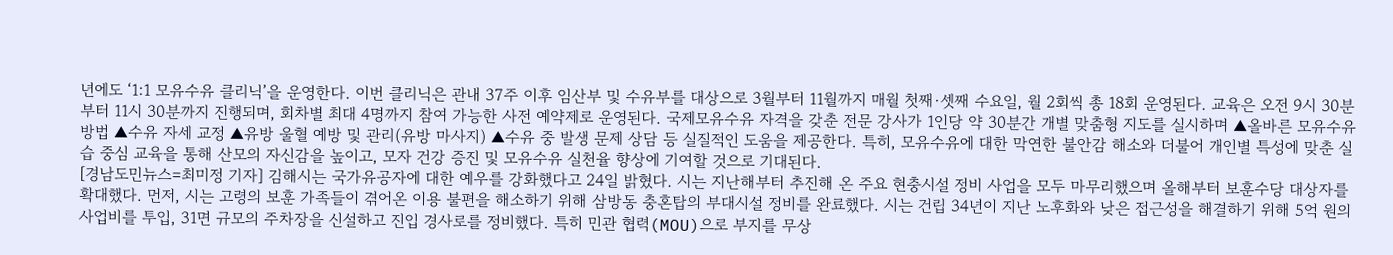년에도 ‘1:1 모유수유 클리닉’을 운영한다. 이번 클리닉은 관내 37주 이후 임산부 및 수유부를 대상으로 3월부터 11월까지 매월 첫째·셋째 수요일, 월 2회씩 총 18회 운영된다. 교육은 오전 9시 30분부터 11시 30분까지 진행되며, 회차별 최대 4명까지 참여 가능한 사전 예약제로 운영된다. 국제모유수유 자격을 갖춘 전문 강사가 1인당 약 30분간 개별 맞춤형 지도를 실시하며 ▲올바른 모유수유 방법 ▲수유 자세 교정 ▲유방 울혈 예방 및 관리(유방 마사지) ▲수유 중 발생 문제 상담 등 실질적인 도움을 제공한다. 특히, 모유수유에 대한 막연한 불안감 해소와 더불어 개인별 특성에 맞춘 실습 중심 교육을 통해 산모의 자신감을 높이고, 모자 건강 증진 및 모유수유 실천율 향상에 기여할 것으로 기대된다.
[경남도민뉴스=최미정 기자] 김해시는 국가유공자에 대한 예우를 강화했다고 24일 밝혔다. 시는 지난해부터 추진해 온 주요 현충시설 정비 사업을 모두 마무리했으며 올해부터 보훈수당 대상자를 확대했다. 먼저, 시는 고령의 보훈 가족들이 겪어온 이용 불편을 해소하기 위해 삼방동 충혼탑의 부대시설 정비를 완료했다. 시는 건립 34년이 지난 노후화와 낮은 접근성을 해결하기 위해 5억 원의 사업비를 투입, 31면 규모의 주차장을 신설하고 진입 경사로를 정비했다. 특히 민관 협력(MOU)으로 부지를 무상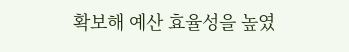확보해 예산 효율성을 높였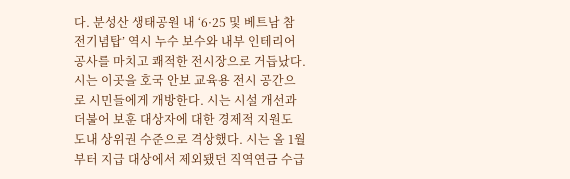다. 분성산 생태공원 내 ‘6·25 및 베트남 참전기념탑’ 역시 누수 보수와 내부 인테리어 공사를 마치고 쾌적한 전시장으로 거듭났다. 시는 이곳을 호국 안보 교육용 전시 공간으로 시민들에게 개방한다. 시는 시설 개선과 더불어 보훈 대상자에 대한 경제적 지원도 도내 상위권 수준으로 격상했다. 시는 올 1월부터 지급 대상에서 제외됐던 직역연금 수급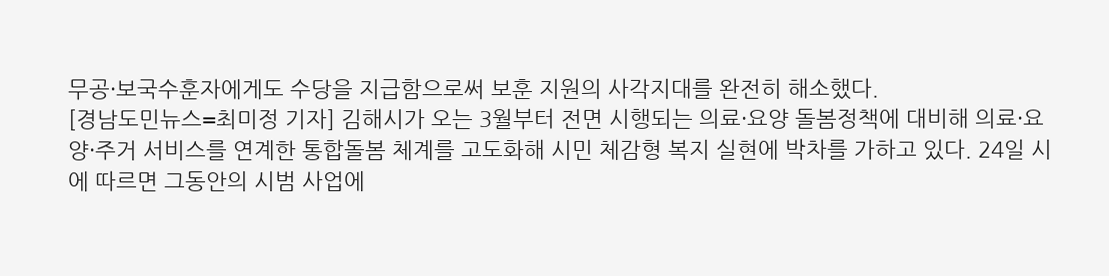무공·보국수훈자에게도 수당을 지급함으로써 보훈 지원의 사각지대를 완전히 해소했다.
[경남도민뉴스=최미정 기자] 김해시가 오는 3월부터 전면 시행되는 의료·요양 돌봄정책에 대비해 의료·요양·주거 서비스를 연계한 통합돌봄 체계를 고도화해 시민 체감형 복지 실현에 박차를 가하고 있다. 24일 시에 따르면 그동안의 시범 사업에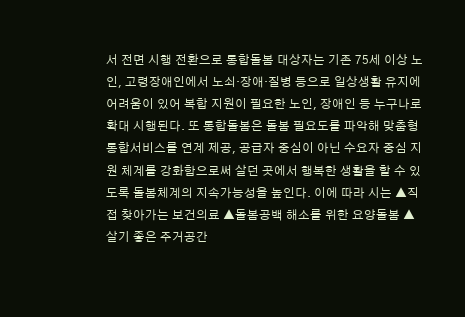서 전면 시행 전환으로 통합돌봄 대상자는 기존 75세 이상 노인, 고령장애인에서 노쇠·장애·질병 등으로 일상생활 유지에 어려움이 있어 복합 지원이 필요한 노인, 장애인 등 누구나로 확대 시행된다. 또 통합돌봄은 돌봄 필요도를 파악해 맞춤형 통합서비스를 연계 제공, 공급자 중심이 아닌 수요자 중심 지원 체계를 강화함으로써 살던 곳에서 행복한 생활을 할 수 있도록 돌봄체계의 지속가능성을 높인다. 이에 따라 시는 ▲직접 찾아가는 보건의료 ▲돌봄공백 해소를 위한 요양돌봄 ▲살기 좋은 주거공간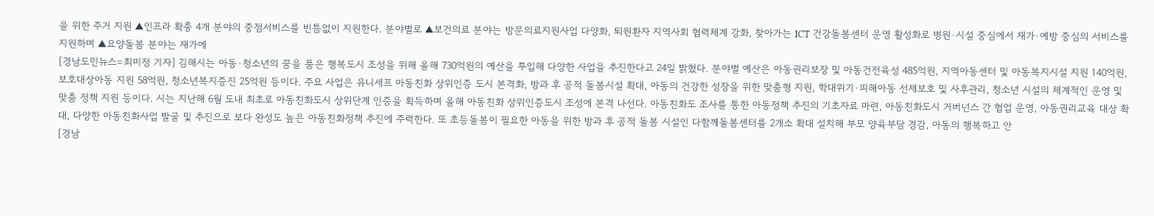을 위한 주거 지원 ▲인프라 확충 4개 분야의 중점서비스를 빈틈없이 지원한다. 분야별로 ▲보건의료 분야는 방문의료지원사업 다양화, 퇴원환자 지역사회 협력체계 강화, 찾아가는 ICT 건강돌봄센터 운영 활성화로 병원·시설 중심에서 재가·예방 중심의 서비스를 지원하며 ▲요양돌봄 분야는 재가에
[경남도민뉴스=최미정 기자] 김해시는 아동·청소년의 꿈을 품은 행복도시 조성을 위해 올해 730억원의 예산을 투입해 다양한 사업을 추진한다고 24일 밝혔다. 분야별 예산은 아동권리보장 및 아동건전육성 485억원, 지역아동센터 및 아동복지시설 지원 140억원, 보호대상아동 지원 58억원, 청소년복지증진 25억원 등이다. 주요 사업은 유니세프 아동친화 상위인증 도시 본격화, 방과 후 공적 돌봄시설 확대, 아동의 건강한 성장을 위한 맞춤형 지원, 학대위기·피해아동 선제보호 및 사후관리, 청소년 시설의 체계적인 운영 및 맞춤 정책 지원 등이다. 시는 지난해 6월 도내 최초로 아동친화도시 상위단계 인증을 획득하며 올해 아동친화 상위인증도시 조성에 본격 나선다. 아동친화도 조사를 통한 아동정책 추진의 기초자료 마련, 아동친화도시 거버넌스 간 협업 운영, 아동권리교육 대상 확대, 다양한 아동친화사업 발굴 및 추진으로 보다 완성도 높은 아동친화정책 추진에 주력한다. 또 초등돌봄이 필요한 아동을 위한 방과 후 공적 돌봄 시설인 다함께돌봄센터를 2개소 확대 설치해 부모 양육부담 경감, 아동의 행복하고 안
[경남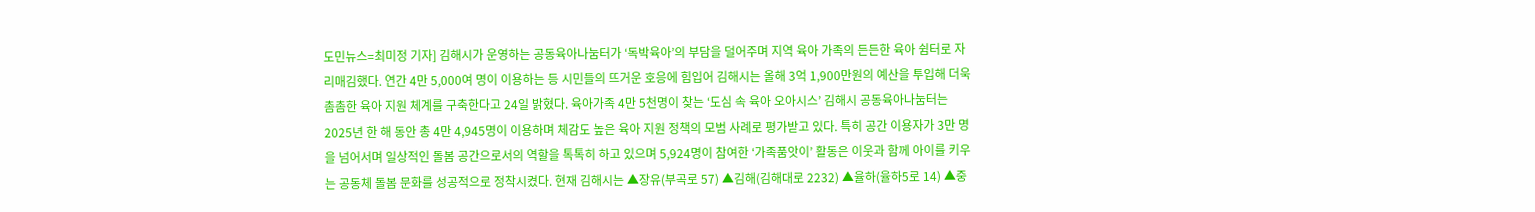도민뉴스=최미정 기자] 김해시가 운영하는 공동육아나눔터가 ‘독박육아’의 부담을 덜어주며 지역 육아 가족의 든든한 육아 쉼터로 자리매김했다. 연간 4만 5,000여 명이 이용하는 등 시민들의 뜨거운 호응에 힘입어 김해시는 올해 3억 1,900만원의 예산을 투입해 더욱 촘촘한 육아 지원 체계를 구축한다고 24일 밝혔다. 육아가족 4만 5천명이 찾는 ‘도심 속 육아 오아시스’ 김해시 공동육아나눔터는 2025년 한 해 동안 총 4만 4,945명이 이용하며 체감도 높은 육아 지원 정책의 모범 사례로 평가받고 있다. 특히 공간 이용자가 3만 명을 넘어서며 일상적인 돌봄 공간으로서의 역할을 톡톡히 하고 있으며 5,924명이 참여한 ‘가족품앗이’ 활동은 이웃과 함께 아이를 키우는 공동체 돌봄 문화를 성공적으로 정착시켰다. 현재 김해시는 ▲장유(부곡로 57) ▲김해(김해대로 2232) ▲율하(율하5로 14) ▲중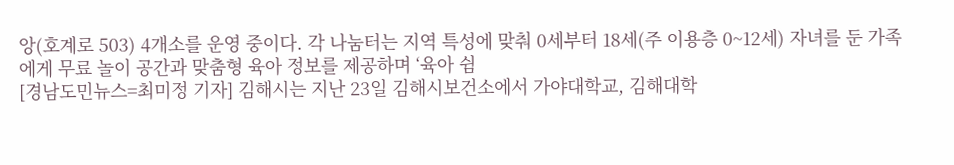앙(호계로 503) 4개소를 운영 중이다. 각 나눔터는 지역 특성에 맞춰 0세부터 18세(주 이용층 0~12세) 자녀를 둔 가족에게 무료 놀이 공간과 맞춤형 육아 정보를 제공하며 ‘육아 쉼
[경남도민뉴스=최미정 기자] 김해시는 지난 23일 김해시보건소에서 가야대학교, 김해대학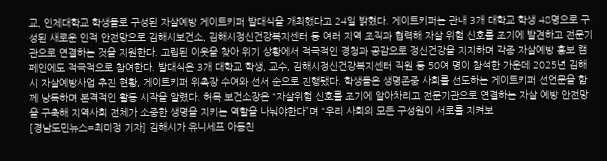교, 인제대학교 학생들로 구성된 자살예방 게이트키퍼 발대식을 개최했다고 24일 밝혔다. 게이트키퍼는 관내 3개 대학교 학생 48명으로 구성된 새로운 인적 안전망으로 김해시보건소, 김해시정신건강복지센터 등 여러 지역 조직과 협력해 자살 위험 신호를 조기에 발견하고 전문기관으로 연결하는 것을 지원한다. 고립된 이웃을 찾아 위기 상황에서 적극적인 경청과 공감으로 정신건강을 지지하며 각종 자살예방 홍보 캠페인에도 적극적으로 참여한다. 발대식은 3개 대학교 학생, 교수, 김해시정신건강복지센터 직원 등 50여 명이 참석한 가운데 2025년 김해시 자살예방사업 추진 현황, 게이트키퍼 위촉장 수여와 선서 순으로 진행됐다. 학생들은 생명존중 사회를 선도하는 게이트키퍼 선언문을 함께 낭독하며 본격적인 활동 시작을 알렸다. 허목 보건소장은 “자살위험 신호를 조기에 알아차리고 전문기관으로 연결하는 자살 예방 안전망을 구축해 지역사회 전체가 소중한 생명을 지키는 역할을 나눠야한다”며 “우리 사회의 모든 구성원이 서로를 지켜보
[경남도민뉴스=최미정 기자] 김해시가 유니세프 아동친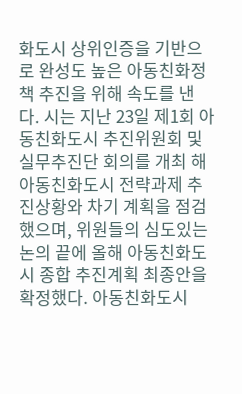화도시 상위인증을 기반으로 완성도 높은 아동친화정책 추진을 위해 속도를 낸다. 시는 지난 23일 제1회 아동친화도시 추진위원회 및 실무추진단 회의를 개최 해 아동친화도시 전략과제 추진상황와 차기 계획을 점검했으며, 위원들의 심도있는 논의 끝에 올해 아동친화도시 종합 추진계획 최종안을 확정했다. 아동친화도시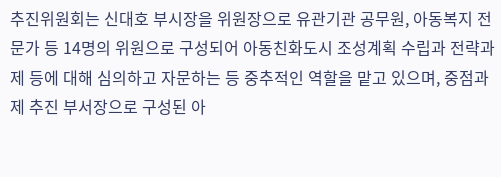추진위원회는 신대호 부시장을 위원장으로 유관기관 공무원, 아동복지 전문가 등 14명의 위원으로 구성되어 아동친화도시 조성계획 수립과 전략과제 등에 대해 심의하고 자문하는 등 중추적인 역할을 맡고 있으며, 중점과제 추진 부서장으로 구성된 아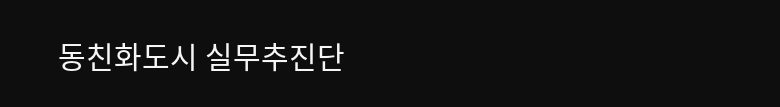동친화도시 실무추진단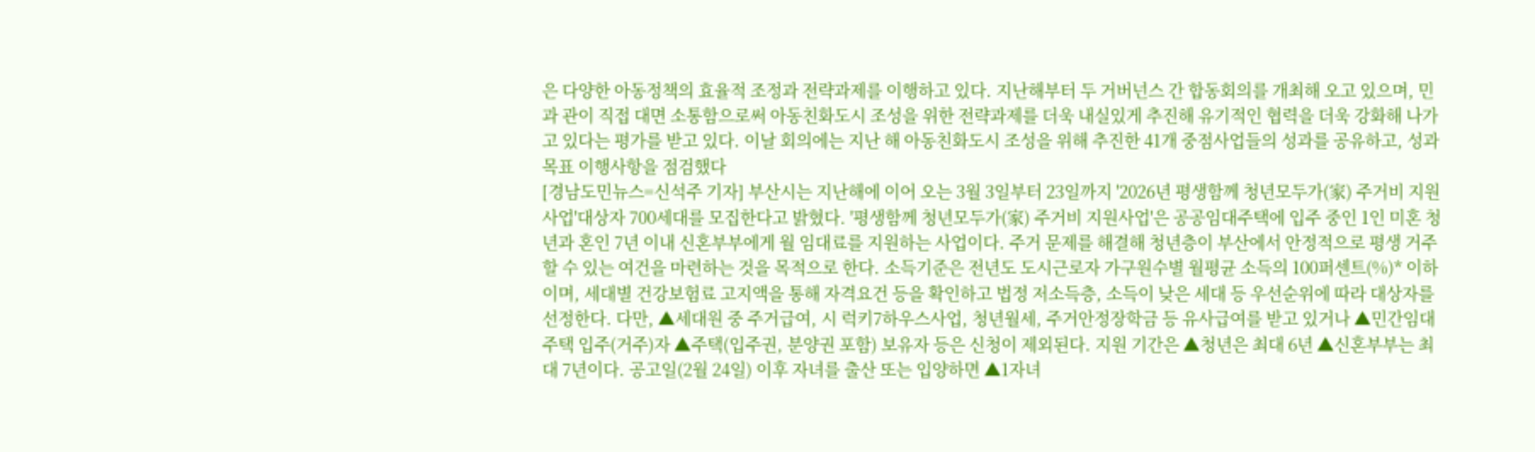은 다양한 아동정책의 효율적 조정과 전략과제를 이행하고 있다. 지난해부터 두 거버넌스 간 합동회의를 개최해 오고 있으며, 민과 관이 직접 대면 소통함으로써 아동친화도시 조성을 위한 전략과제를 더욱 내실있게 추진해 유기적인 협력을 더욱 강화해 나가고 있다는 평가를 받고 있다. 이날 회의에는 지난 해 아동친화도시 조성을 위해 추진한 41개 중점사업들의 성과를 공유하고, 성과목표 이행사항을 점검했다
[경남도민뉴스=신석주 기자] 부산시는 지난해에 이어 오는 3월 3일부터 23일까지 '2026년 평생함께 청년모두가(家) 주거비 지원사업'대상자 700세대를 모집한다고 밝혔다. '평생함께 청년모두가(家) 주거비 지원사업'은 공공임대주택에 입주 중인 1인 미혼 청년과 혼인 7년 이내 신혼부부에게 월 임대료를 지원하는 사업이다. 주거 문제를 해결해 청년층이 부산에서 안정적으로 평생 거주할 수 있는 여건을 마련하는 것을 목적으로 한다. 소득기준은 전년도 도시근로자 가구원수별 월평균 소득의 100퍼센트(%)* 이하이며, 세대별 건강보험료 고지액을 통해 자격요건 등을 확인하고 법정 저소득층, 소득이 낮은 세대 등 우선순위에 따라 대상자를 선정한다. 다만, ▲세대원 중 주거급여, 시 럭키7하우스사업, 청년월세, 주거안정장학금 등 유사급여를 받고 있거나 ▲민간임대주택 입주(거주)자 ▲주택(입주권, 분양권 포함) 보유자 등은 신청이 제외된다. 지원 기간은 ▲청년은 최대 6년 ▲신혼부부는 최대 7년이다. 공고일(2월 24일) 이후 자녀를 출산 또는 입양하면 ▲1자녀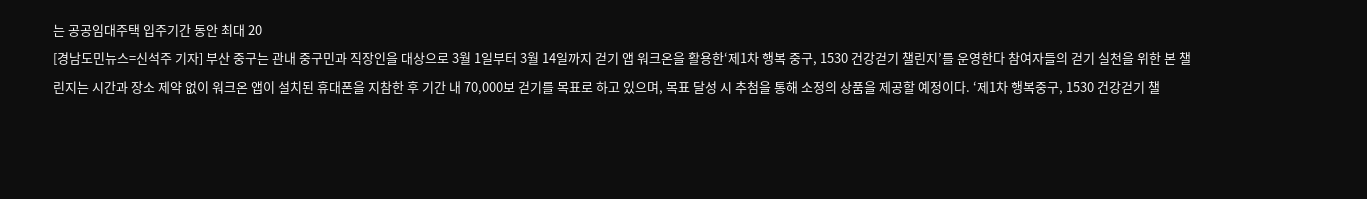는 공공임대주택 입주기간 동안 최대 20
[경남도민뉴스=신석주 기자] 부산 중구는 관내 중구민과 직장인을 대상으로 3월 1일부터 3월 14일까지 걷기 앱 워크온을 활용한‘제1차 행복 중구, 1530 건강걷기 챌린지’를 운영한다 참여자들의 걷기 실천을 위한 본 챌린지는 시간과 장소 제약 없이 워크온 앱이 설치된 휴대폰을 지참한 후 기간 내 70,000보 걷기를 목표로 하고 있으며, 목표 달성 시 추첨을 통해 소정의 상품을 제공할 예정이다. ‘제1차 행복중구, 1530 건강걷기 챌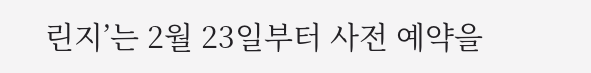린지’는 2월 23일부터 사전 예약을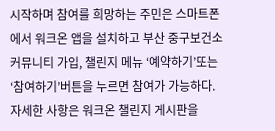시작하며 참여를 희망하는 주민은 스마트폰에서 워크온 앱을 설치하고 부산 중구보건소 커뮤니티 가입, 챌린지 메뉴 ‘예약하기’또는‘참여하기’버튼을 누르면 참여가 가능하다. 자세한 사항은 워크온 챌린지 게시판을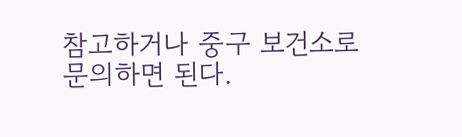참고하거나 중구 보건소로 문의하면 된다.